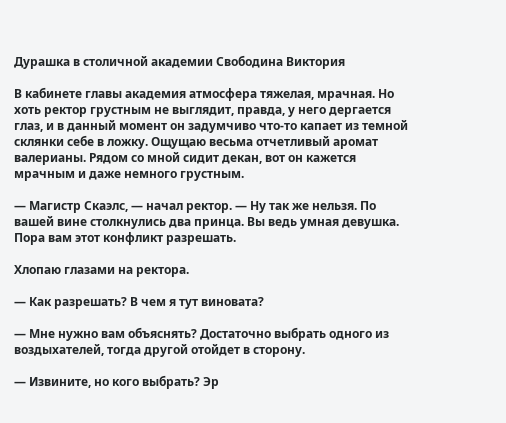Дурашка в столичной академии Свободина Виктория

В кабинете главы академия атмосфера тяжелая, мрачная. Но хоть ректор грустным не выглядит, правда, у него дергается глаз, и в данный момент он задумчиво что-то капает из темной склянки себе в ложку. Ощущаю весьма отчетливый аромат валерианы. Рядом со мной сидит декан, вот он кажется мрачным и даже немного грустным.

— Магистр Скаэлс, — начал ректор. — Ну так же нельзя. По вашей вине столкнулись два принца. Вы ведь умная девушка. Пора вам этот конфликт разрешать.

Хлопаю глазами на ректора.

— Как разрешать? В чем я тут виновата?

— Мне нужно вам объяснять? Достаточно выбрать одного из воздыхателей, тогда другой отойдет в сторону.

— Извините, но кого выбрать? Эр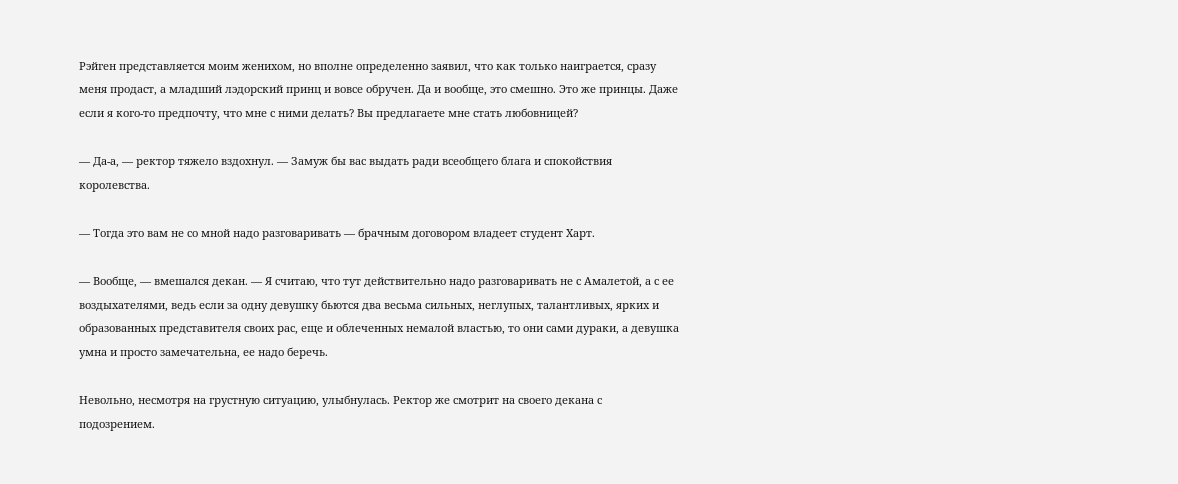Рэйген представляется моим женихом, но вполне определенно заявил, что как только наиграется, сразу меня продаст, а младший лэдорский принц и вовсе обручен. Да и вообще, это смешно. Это же принцы. Даже если я кого-то предпочту, что мне с ними делать? Вы предлагаете мне стать любовницей?

— Да-а, — ректор тяжело вздохнул. — Замуж бы вас выдать ради всеобщего блага и спокойствия королевства.

— Тогда это вам не со мной надо разговаривать — брачным договором владеет студент Харт.

— Вообще, — вмешался декан. — Я считаю, что тут действительно надо разговаривать не с Амалетой, а с ее воздыхателями, ведь если за одну девушку бьются два весьма сильных, неглупых, талантливых, ярких и образованных представителя своих рас, еще и облеченных немалой властью, то они сами дураки, а девушка умна и просто замечательна, ее надо беречь.

Невольно, несмотря на грустную ситуацию, улыбнулась. Ректор же смотрит на своего декана с подозрением.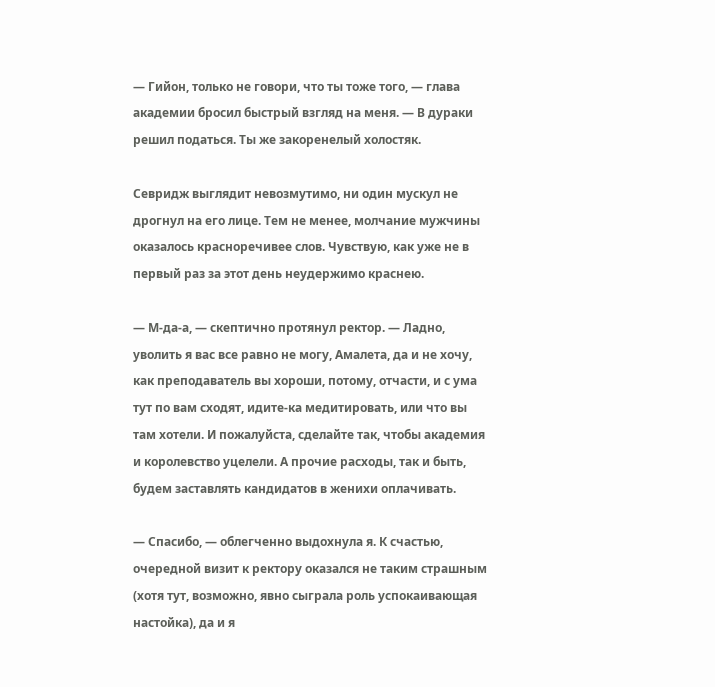— Гийон, только не говори, что ты тоже того, — глава академии бросил быстрый взгляд на меня. — В дураки решил податься. Ты же закоренелый холостяк.

Севридж выглядит невозмутимо, ни один мускул не дрогнул на его лице. Тем не менее, молчание мужчины оказалось красноречивее слов. Чувствую, как уже не в первый раз за этот день неудержимо краснею.

— М-да-а, — скептично протянул ректор. — Ладно, уволить я вас все равно не могу, Амалета, да и не хочу, как преподаватель вы хороши, потому, отчасти, и с ума тут по вам сходят, идите-ка медитировать, или что вы там хотели. И пожалуйста, сделайте так, чтобы академия и королевство уцелели. А прочие расходы, так и быть, будем заставлять кандидатов в женихи оплачивать.

— Спасибо, — облегченно выдохнула я. К счастью, очередной визит к ректору оказался не таким страшным (хотя тут, возможно, явно сыграла роль успокаивающая настойка), да и я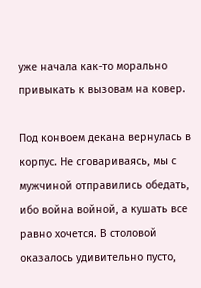уже начала как-то морально привыкать к вызовам на ковер.

Под конвоем декана вернулась в корпус. Не сговариваясь, мы с мужчиной отправились обедать, ибо война войной, а кушать все равно хочется. В столовой оказалось удивительно пусто,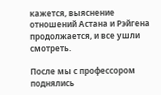кажется, выяснение отношений Астана и Рэйгена продолжается, и все ушли смотреть.

После мы с профессором поднялись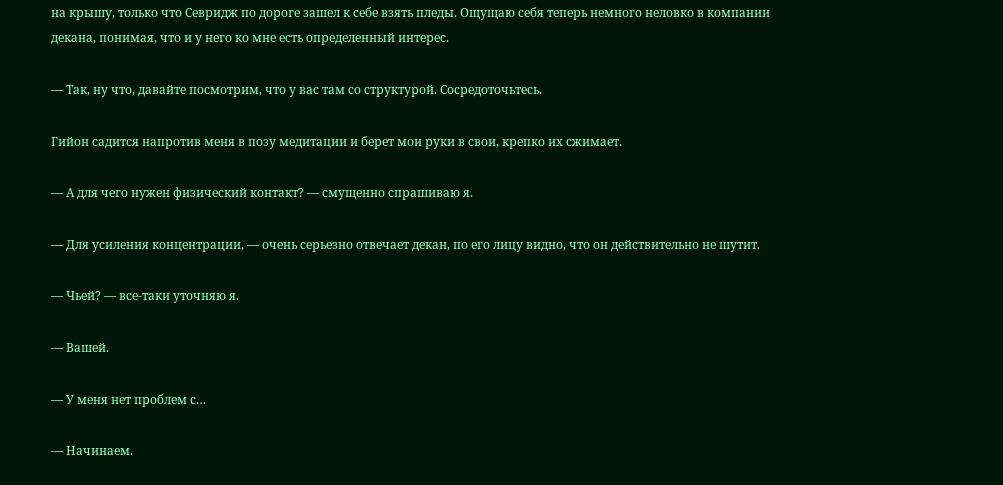на крышу, только что Севридж по дороге зашел к себе взять пледы. Ощущаю себя теперь немного неловко в компании декана, понимая, что и у него ко мне есть определенный интерес.

— Так, ну что, давайте посмотрим, что у вас там со структурой. Сосредоточьтесь.

Гийон садится напротив меня в позу медитации и берет мои руки в свои, крепко их сжимает.

— А для чего нужен физический контакт? — смущенно спрашиваю я.

— Для усиления концентрации, — очень серьезно отвечает декан, по его лицу видно, что он действительно не шутит.

— Чьей? — все-таки уточняю я.

— Вашей.

— У меня нет проблем с…

— Начинаем.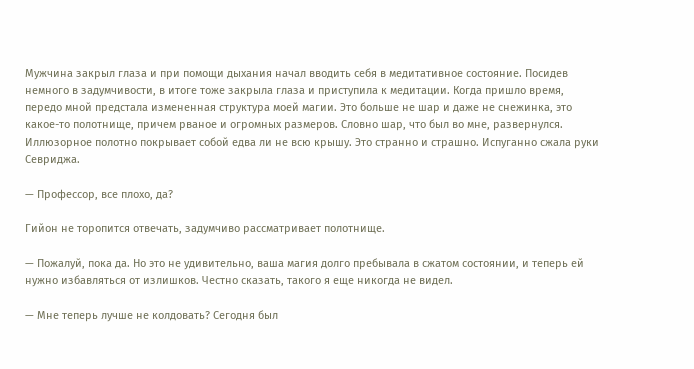Мужчина закрыл глаза и при помощи дыхания начал вводить себя в медитативное состояние. Посидев немного в задумчивости, в итоге тоже закрыла глаза и приступила к медитации. Когда пришло время, передо мной предстала измененная структура моей магии. Это больше не шар и даже не снежинка, это какое-то полотнище, причем рваное и огромных размеров. Словно шар, что был во мне, развернулся. Иллюзорное полотно покрывает собой едва ли не всю крышу. Это странно и страшно. Испуганно сжала руки Севриджа.

— Профессор, все плохо, да?

Гийон не торопится отвечать, задумчиво рассматривает полотнище.

— Пожалуй, пока да. Но это не удивительно, ваша магия долго пребывала в сжатом состоянии, и теперь ей нужно избавляться от излишков. Честно сказать, такого я еще никогда не видел.

— Мне теперь лучше не колдовать? Сегодня был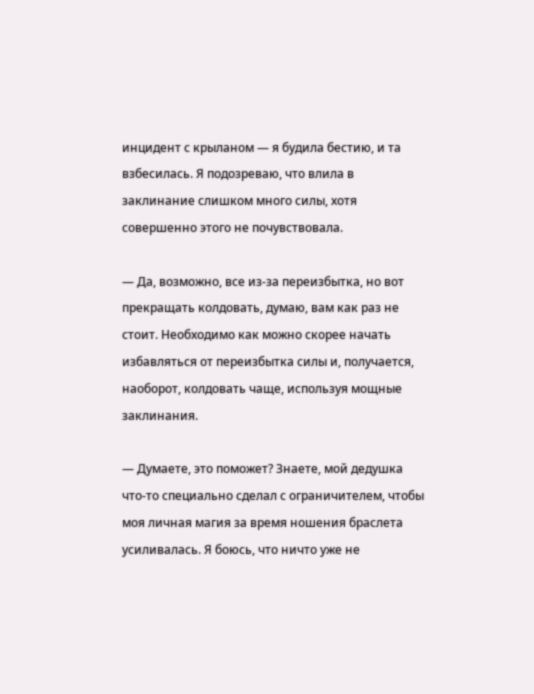инцидент с крыланом — я будила бестию, и та взбесилась. Я подозреваю, что влила в заклинание слишком много силы, хотя совершенно этого не почувствовала.

— Да, возможно, все из-за переизбытка, но вот прекращать колдовать, думаю, вам как раз не стоит. Необходимо как можно скорее начать избавляться от переизбытка силы и, получается, наоборот, колдовать чаще, используя мощные заклинания.

— Думаете, это поможет? Знаете, мой дедушка что-то специально сделал с ограничителем, чтобы моя личная магия за время ношения браслета усиливалась. Я боюсь, что ничто уже не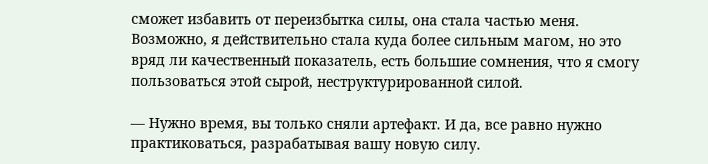сможет избавить от переизбытка силы, она стала частью меня. Возможно, я действительно стала куда более сильным магом, но это вряд ли качественный показатель, есть большие сомнения, что я смогу пользоваться этой сырой, неструктурированной силой.

— Нужно время, вы только сняли артефакт. И да, все равно нужно практиковаться, разрабатывая вашу новую силу.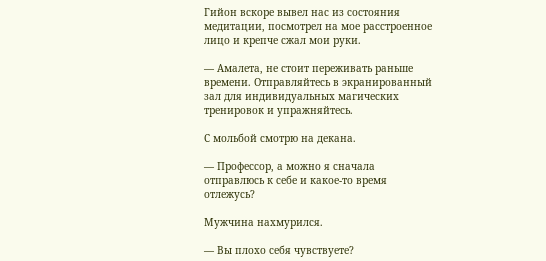Гийон вскоре вывел нас из состояния медитации, посмотрел на мое расстроенное лицо и крепче сжал мои руки.

— Амалета, не стоит переживать раньше времени. Отправляйтесь в экранированный зал для индивидуальных магических тренировок и упражняйтесь.

С мольбой смотрю на декана.

— Профессор, а можно я сначала отправлюсь к себе и какое-то время отлежусь?

Мужчина нахмурился.

— Вы плохо себя чувствуете?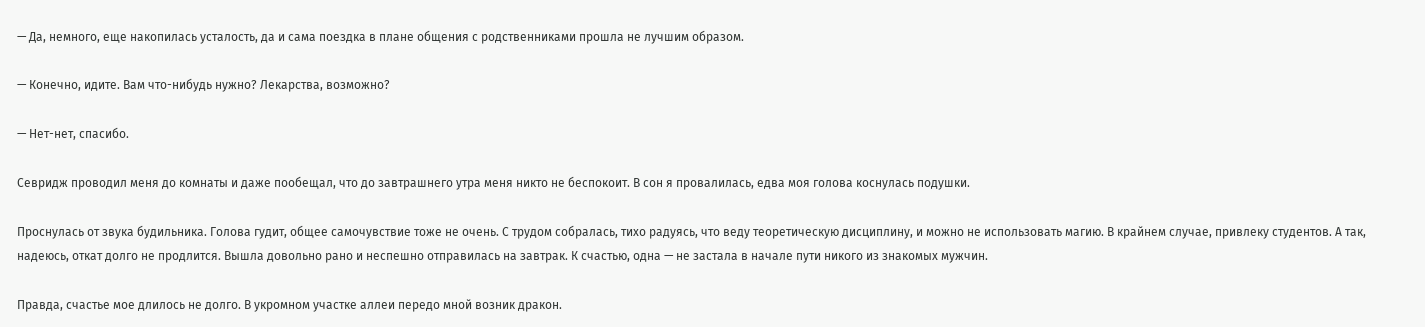— Да, немного, еще накопилась усталость, да и сама поездка в плане общения с родственниками прошла не лучшим образом.

— Конечно, идите. Вам что-нибудь нужно? Лекарства, возможно?

— Нет-нет, спасибо.

Севридж проводил меня до комнаты и даже пообещал, что до завтрашнего утра меня никто не беспокоит. В сон я провалилась, едва моя голова коснулась подушки.

Проснулась от звука будильника. Голова гудит, общее самочувствие тоже не очень. С трудом собралась, тихо радуясь, что веду теоретическую дисциплину, и можно не использовать магию. В крайнем случае, привлеку студентов. А так, надеюсь, откат долго не продлится. Вышла довольно рано и неспешно отправилась на завтрак. К счастью, одна — не застала в начале пути никого из знакомых мужчин.

Правда, счастье мое длилось не долго. В укромном участке аллеи передо мной возник дракон.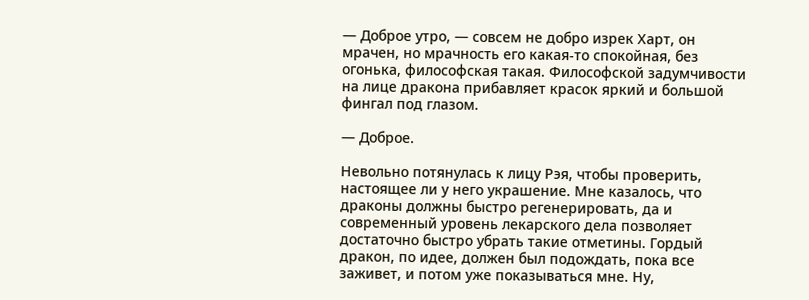— Доброе утро, — совсем не добро изрек Харт, он мрачен, но мрачность его какая-то спокойная, без огонька, философская такая. Философской задумчивости на лице дракона прибавляет красок яркий и большой фингал под глазом.

— Доброе.

Невольно потянулась к лицу Рэя, чтобы проверить, настоящее ли у него украшение. Мне казалось, что драконы должны быстро регенерировать, да и современный уровень лекарского дела позволяет достаточно быстро убрать такие отметины. Гордый дракон, по идее, должен был подождать, пока все заживет, и потом уже показываться мне. Ну,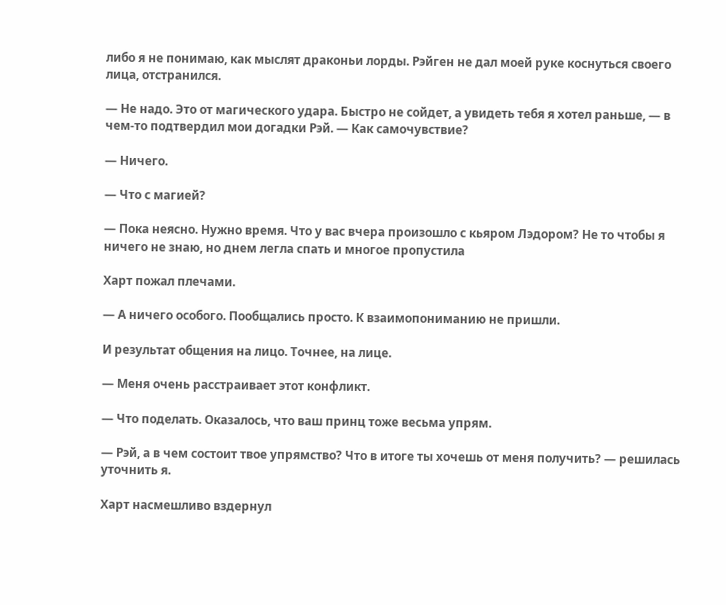либо я не понимаю, как мыслят драконьи лорды. Рэйген не дал моей руке коснуться своего лица, отстранился.

— Не надо. Это от магического удара. Быстро не сойдет, а увидеть тебя я хотел раньше, — в чем-то подтвердил мои догадки Рэй. — Как самочувствие?

— Ничего.

— Что с магией?

— Пока неясно. Нужно время. Что у вас вчера произошло с кьяром Лэдором? Не то чтобы я ничего не знаю, но днем легла спать и многое пропустила

Харт пожал плечами.

— А ничего особого. Пообщались просто. К взаимопониманию не пришли.

И результат общения на лицо. Точнее, на лице.

— Меня очень расстраивает этот конфликт.

— Что поделать. Оказалось, что ваш принц тоже весьма упрям.

— Рэй, а в чем состоит твое упрямство? Что в итоге ты хочешь от меня получить? — решилась уточнить я.

Харт насмешливо вздернул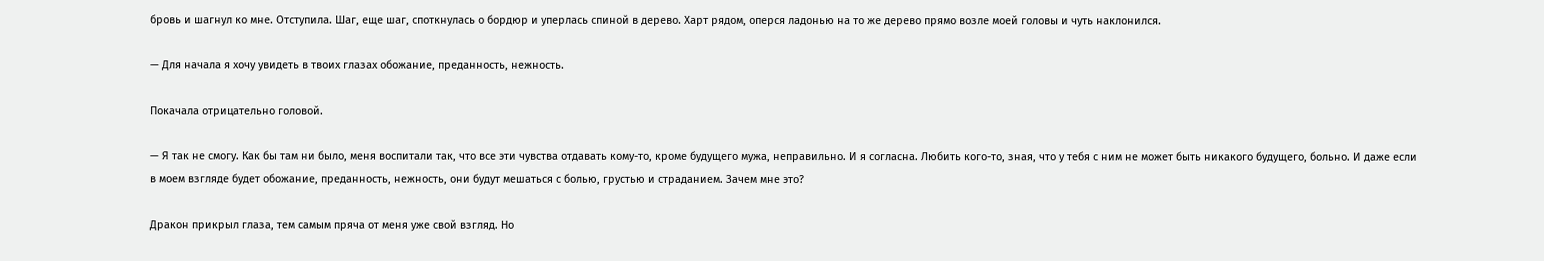бровь и шагнул ко мне. Отступила. Шаг, еще шаг, споткнулась о бордюр и уперлась спиной в дерево. Харт рядом, оперся ладонью на то же дерево прямо возле моей головы и чуть наклонился.

— Для начала я хочу увидеть в твоих глазах обожание, преданность, нежность.

Покачала отрицательно головой.

— Я так не смогу. Как бы там ни было, меня воспитали так, что все эти чувства отдавать кому-то, кроме будущего мужа, неправильно. И я согласна. Любить кого-то, зная, что у тебя с ним не может быть никакого будущего, больно. И даже если в моем взгляде будет обожание, преданность, нежность, они будут мешаться с болью, грустью и страданием. Зачем мне это?

Дракон прикрыл глаза, тем самым пряча от меня уже свой взгляд. Но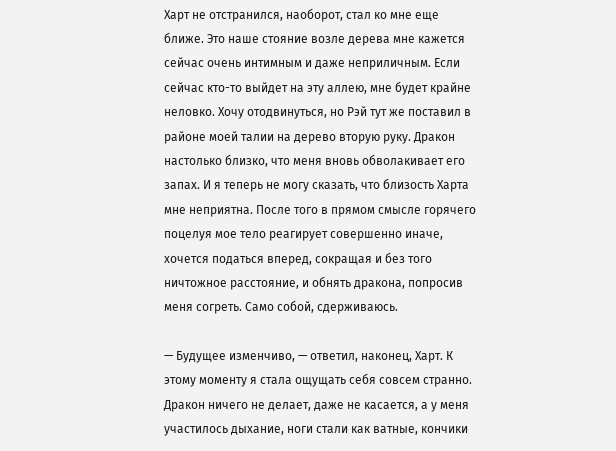Харт не отстранился, наоборот, стал ко мне еще ближе. Это наше стояние возле дерева мне кажется сейчас очень интимным и даже неприличным. Если сейчас кто-то выйдет на эту аллею, мне будет крайне неловко. Хочу отодвинуться, но Рэй тут же поставил в районе моей талии на дерево вторую руку. Дракон настолько близко, что меня вновь обволакивает его запах. И я теперь не могу сказать, что близость Харта мне неприятна. После того в прямом смысле горячего поцелуя мое тело реагирует совершенно иначе, хочется податься вперед, сокращая и без того ничтожное расстояние, и обнять дракона, попросив меня согреть. Само собой, сдерживаюсь.

— Будущее изменчиво, — ответил, наконец, Харт. К этому моменту я стала ощущать себя совсем странно. Дракон ничего не делает, даже не касается, а у меня участилось дыхание, ноги стали как ватные, кончики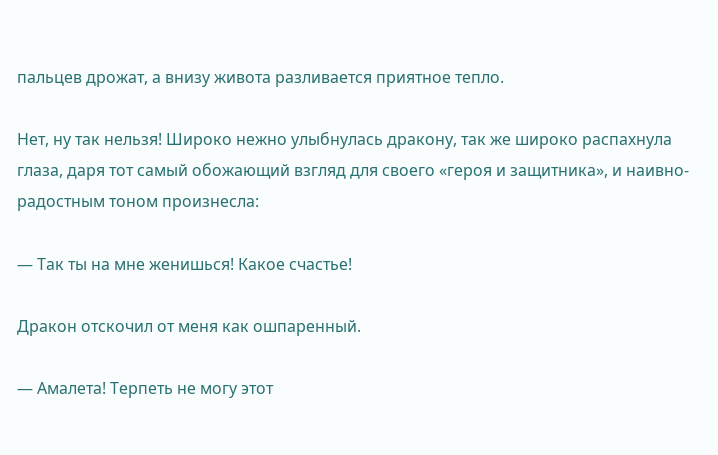пальцев дрожат, а внизу живота разливается приятное тепло.

Нет, ну так нельзя! Широко нежно улыбнулась дракону, так же широко распахнула глаза, даря тот самый обожающий взгляд для своего «героя и защитника», и наивно-радостным тоном произнесла:

— Так ты на мне женишься! Какое счастье!

Дракон отскочил от меня как ошпаренный.

— Амалета! Терпеть не могу этот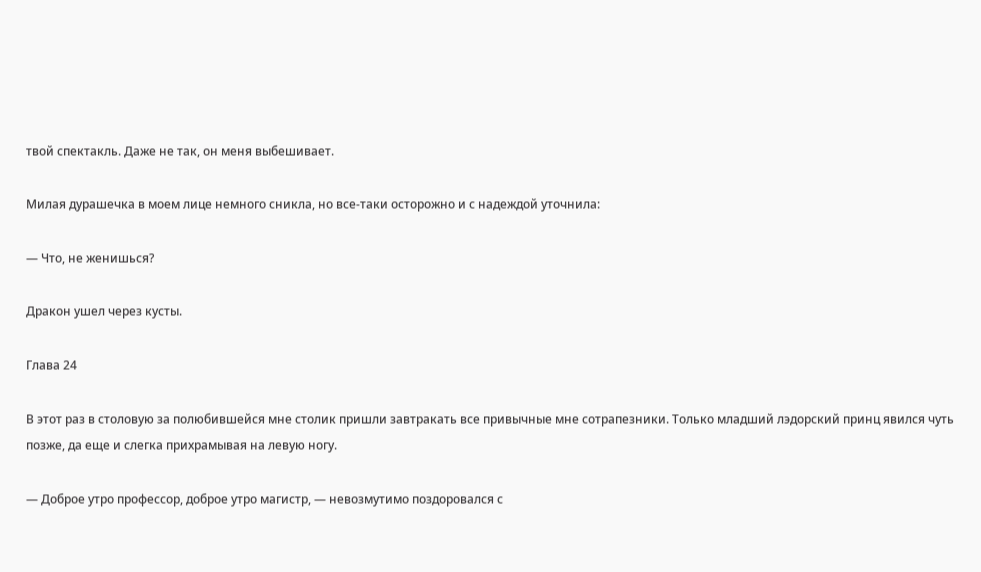твой спектакль. Даже не так, он меня выбешивает.

Милая дурашечка в моем лице немного сникла, но все-таки осторожно и с надеждой уточнила:

— Что, не женишься?

Дракон ушел через кусты.

Глава 24

В этот раз в столовую за полюбившейся мне столик пришли завтракать все привычные мне сотрапезники. Только младший лэдорский принц явился чуть позже, да еще и слегка прихрамывая на левую ногу.

— Доброе утро профессор, доброе утро магистр, — невозмутимо поздоровался с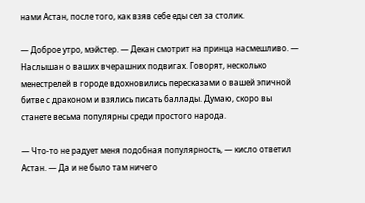нами Астан, после того, как взяв себе еды сел за столик.

— Доброе утро, мэйстер. — Декан смотрит на принца насмешливо. — Наслышан о ваших вчерашних подвигах. Говорят, несколько менестрелей в городе вдохновились пересказами о вашей эпичной битве с драконом и взялись писать баллады. Думаю, скоро вы станете весьма популярны среди простого народа.

— Что-то не радует меня подобная популярность, — кисло ответил Астан. — Да и не было там ничего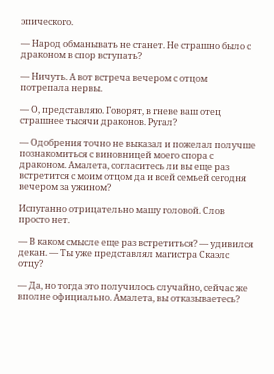эпического.

— Народ обманывать не станет. Не страшно было с драконом в спор вступать?

— Ничуть. А вот встреча вечером с отцом потрепала нервы.

— О, представляю. Говорят, в гневе ваш отец страшнее тысячи драконов. Ругал?

— Одобрения точно не выказал и пожелал получше познакомиться с виновницей моего спора с драконом. Амалета, согласитесь ли вы еще раз встретится с моим отцом да и всей семьей сегодня вечером за ужином?

Испуганно отрицательно машу головой. Слов просто нет.

— В каком смысле еще раз встретиться? — удивился декан. — Ты уже представлял магистра Скаэлс отцу?

— Да, но тогда это получилось случайно, сейчас же вполне официально. Амалета, вы отказываетесь?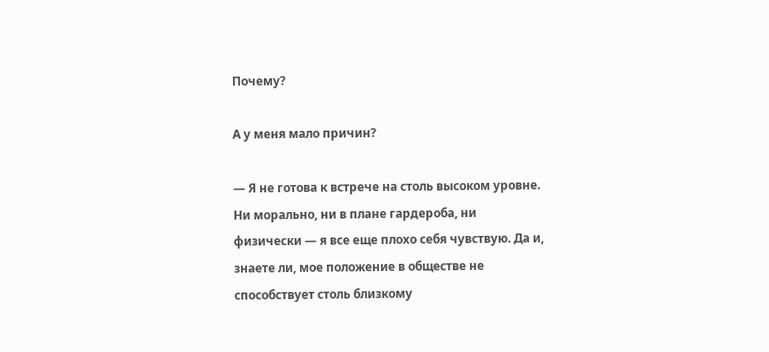Почему?

А у меня мало причин?

— Я не готова к встрече на столь высоком уровне. Ни морально, ни в плане гардероба, ни физически — я все еще плохо себя чувствую. Да и, знаете ли, мое положение в обществе не способствует столь близкому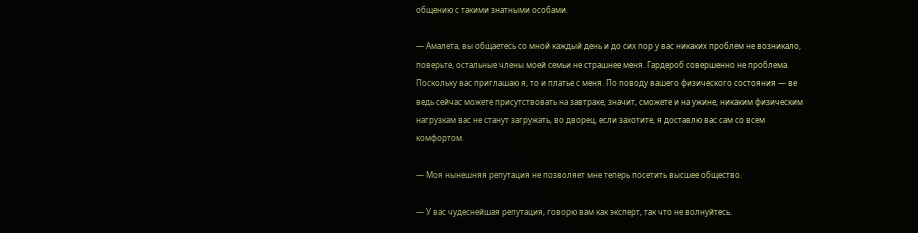общению с такими знатными особами.

— Амалета, вы общаетесь со мной каждый день и до сих пор у вас никаких проблем не возникало, поверьте, остальные члены моей семьи не страшнее меня. Гардероб совершенно не проблема. Поскольку вас приглашаю я, то и платье с меня. По поводу вашего физического состояния — ве ведь сейчас можете присутствовать на завтраке, значит, сможете и на ужине, никаким физическим нагрузкам вас не станут загружать, во дворец, если захотите, я доставлю вас сам со всем комфортом.

— Моя нынешняя репутация не позволяет мне теперь посетить высшее общество.

— У вас чудеснейшая репутация, говорю вам как эксперт, так что не волнуйтесь.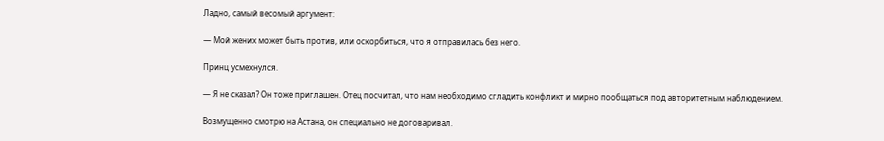Ладно, самый весомый аргумент:

— Мой жених может быть против, или оскорбиться, что я отправилась без него.

Принц усмехнулся.

— Я не сказал? Он тоже приглашен. Отец посчитал, что нам необходимо сгладить конфликт и мирно пообщаться под авторитетным наблюдением.

Возмущенно смотрю на Астана, он специально не договаривал.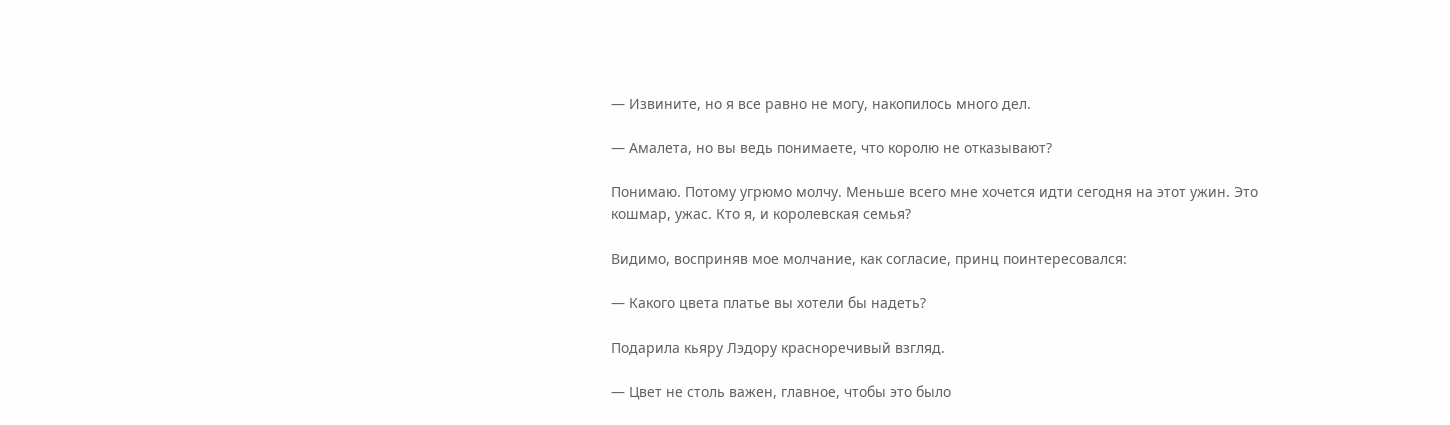— Извините, но я все равно не могу, накопилось много дел.

— Амалета, но вы ведь понимаете, что королю не отказывают?

Понимаю. Потому угрюмо молчу. Меньше всего мне хочется идти сегодня на этот ужин. Это кошмар, ужас. Кто я, и королевская семья?

Видимо, восприняв мое молчание, как согласие, принц поинтересовался:

— Какого цвета платье вы хотели бы надеть?

Подарила кьяру Лэдору красноречивый взгляд.

— Цвет не столь важен, главное, чтобы это было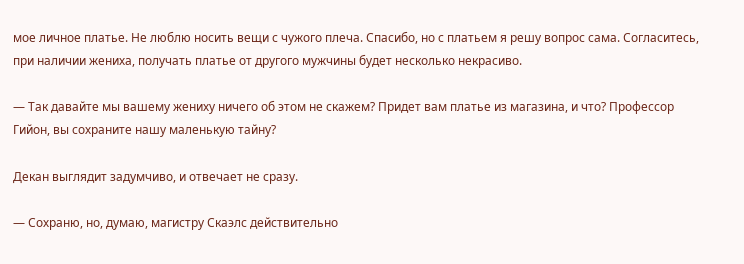мое личное платье. Не люблю носить вещи с чужого плеча. Спасибо, но с платьем я решу вопрос сама. Согласитесь, при наличии жениха, получать платье от другого мужчины будет несколько некрасиво.

— Так давайте мы вашему жениху ничего об этом не скажем? Придет вам платье из магазина, и что? Профессор Гийон, вы сохраните нашу маленькую тайну?

Декан выглядит задумчиво, и отвечает не сразу.

— Сохраню, но, думаю, магистру Скаэлс действительно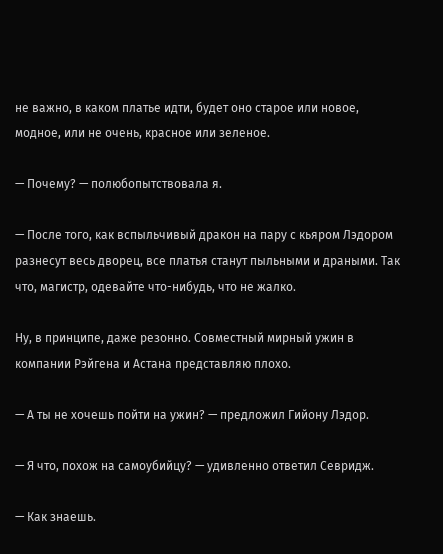не важно, в каком платье идти, будет оно старое или новое, модное, или не очень, красное или зеленое.

— Почему? — полюбопытствовала я.

— После того, как вспыльчивый дракон на пару с кьяром Лэдором разнесут весь дворец, все платья станут пыльными и драными. Так что, магистр, одевайте что-нибудь, что не жалко.

Ну, в принципе, даже резонно. Совместный мирный ужин в компании Рэйгена и Астана представляю плохо.

— А ты не хочешь пойти на ужин? — предложил Гийону Лэдор.

— Я что, похож на самоубийцу? — удивленно ответил Севридж.

— Как знаешь.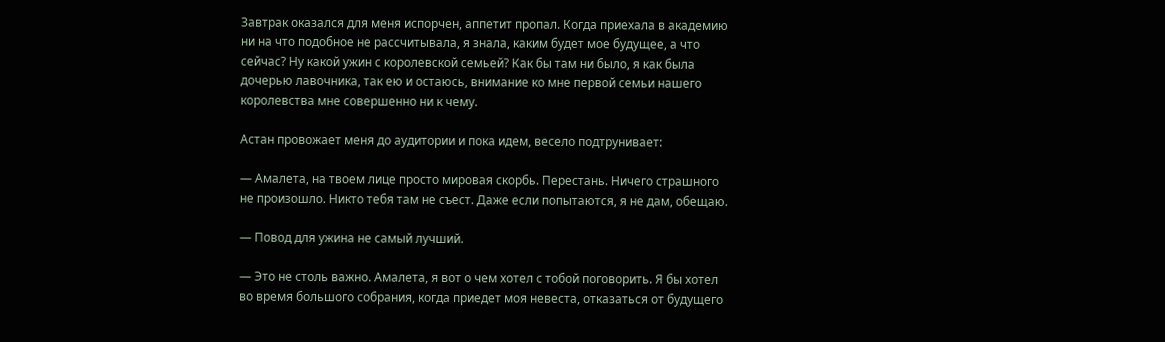Завтрак оказался для меня испорчен, аппетит пропал. Когда приехала в академию ни на что подобное не рассчитывала, я знала, каким будет мое будущее, а что сейчас? Ну какой ужин с королевской семьей? Как бы там ни было, я как была дочерью лавочника, так ею и остаюсь, внимание ко мне первой семьи нашего королевства мне совершенно ни к чему.

Астан провожает меня до аудитории и пока идем, весело подтрунивает:

— Амалета, на твоем лице просто мировая скорбь. Перестань. Ничего страшного не произошло. Никто тебя там не съест. Даже если попытаются, я не дам, обещаю.

— Повод для ужина не самый лучший.

— Это не столь важно. Амалета, я вот о чем хотел с тобой поговорить. Я бы хотел во время большого собрания, когда приедет моя невеста, отказаться от будущего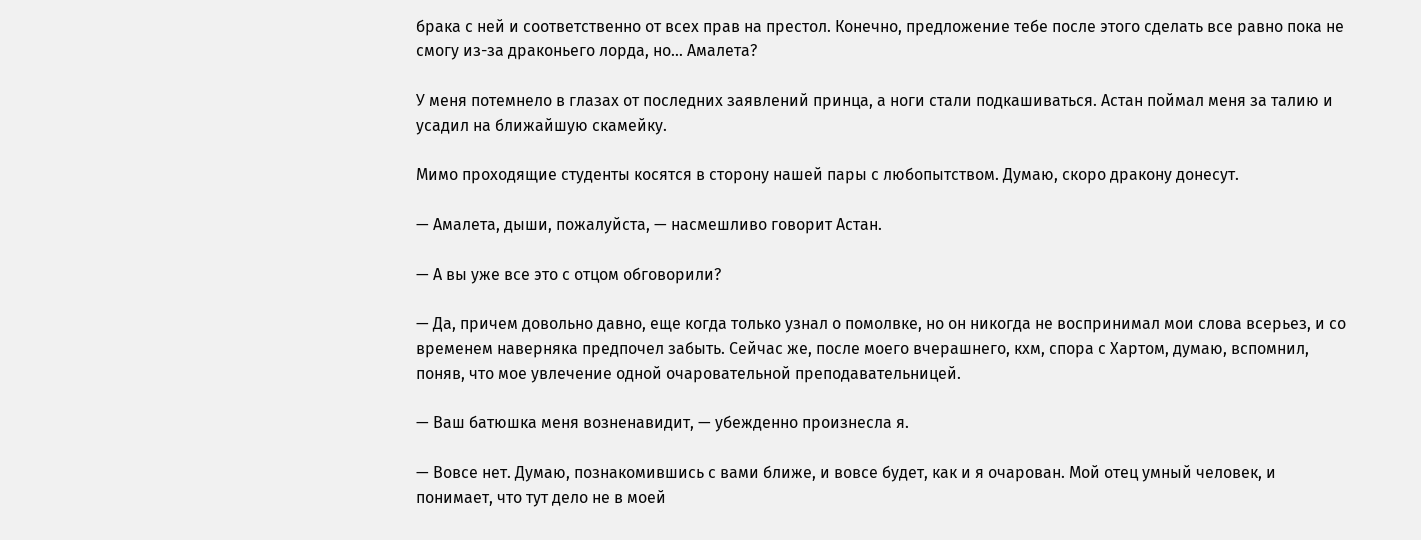брака с ней и соответственно от всех прав на престол. Конечно, предложение тебе после этого сделать все равно пока не смогу из-за драконьего лорда, но… Амалета?

У меня потемнело в глазах от последних заявлений принца, а ноги стали подкашиваться. Астан поймал меня за талию и усадил на ближайшую скамейку.

Мимо проходящие студенты косятся в сторону нашей пары с любопытством. Думаю, скоро дракону донесут.

— Амалета, дыши, пожалуйста, — насмешливо говорит Астан.

— А вы уже все это с отцом обговорили?

— Да, причем довольно давно, еще когда только узнал о помолвке, но он никогда не воспринимал мои слова всерьез, и со временем наверняка предпочел забыть. Сейчас же, после моего вчерашнего, кхм, спора с Хартом, думаю, вспомнил, поняв, что мое увлечение одной очаровательной преподавательницей.

— Ваш батюшка меня возненавидит, — убежденно произнесла я.

— Вовсе нет. Думаю, познакомившись с вами ближе, и вовсе будет, как и я очарован. Мой отец умный человек, и понимает, что тут дело не в моей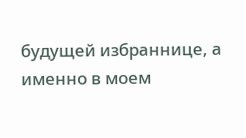будущей избраннице, а именно в моем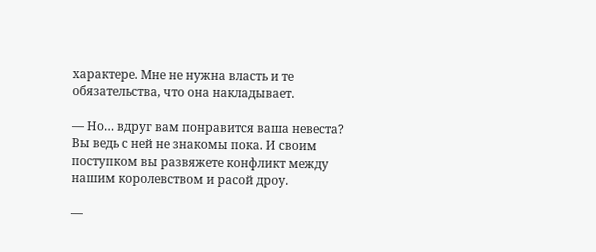характере. Мне не нужна власть и те обязательства, что она накладывает.

— Но… вдруг вам понравится ваша невеста? Вы ведь с ней не знакомы пока. И своим поступком вы развяжете конфликт между нашим королевством и расой дроу.

—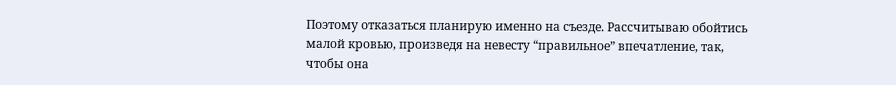Поэтому отказаться планирую именно на съезде. Рассчитываю обойтись малой кровью, произведя на невесту “правильное” впечатление, так, чтобы она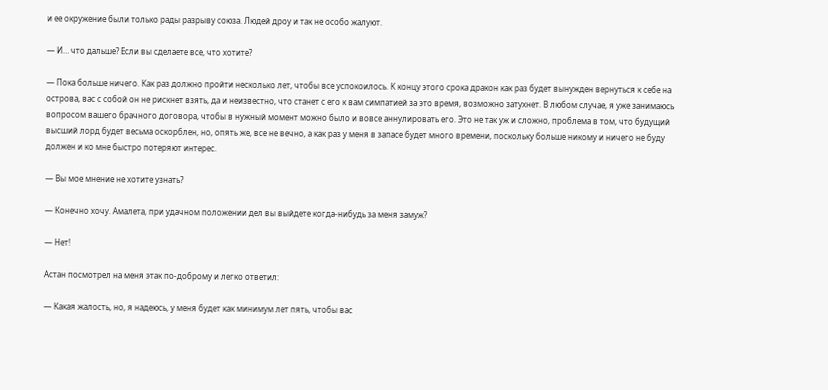и ее окружение были только рады разрыву союза. Людей дроу и так не особо жалуют.

— И… что дальше? Если вы сделаете все, что хотите?

— Пока больше ничего. Как раз должно пройти несколько лет, чтобы все успокоилось. К концу этого срока дракон как раз будет вынужден вернуться к себе на острова, вас с собой он не рискнет взять, да и неизвестно, что станет с его к вам симпатией за это время, возможно затухнет. В любом случае, я уже занимаюсь вопросом вашего брачного договора, чтобы в нужный момент можно было и вовсе аннулировать его. Это не так уж и сложно, проблема в том, что будущий высший лорд будет весьма оскорблен, но, опять же, все не вечно, а как раз у меня в запасе будет много времени, поскольку больше никому и ничего не буду должен и ко мне быстро потеряют интерес.

— Вы мое мнение не хотите узнать?

— Конечно хочу. Амалета, при удачном положении дел вы выйдете когда-нибудь за меня замуж?

— Нет!

Астан посмотрел на меня этак по-доброму и легко ответил:

— Какая жалость, но, я надеюсь, у меня будет как минимум лет пять, чтобы вас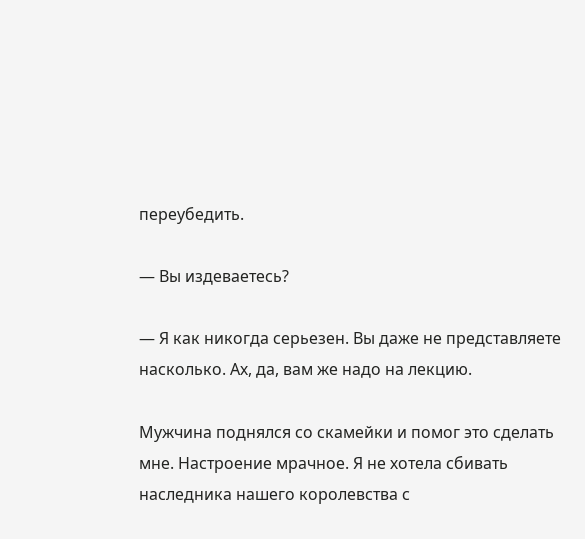переубедить.

— Вы издеваетесь?

— Я как никогда серьезен. Вы даже не представляете насколько. Ах, да, вам же надо на лекцию.

Мужчина поднялся со скамейки и помог это сделать мне. Настроение мрачное. Я не хотела сбивать наследника нашего королевства с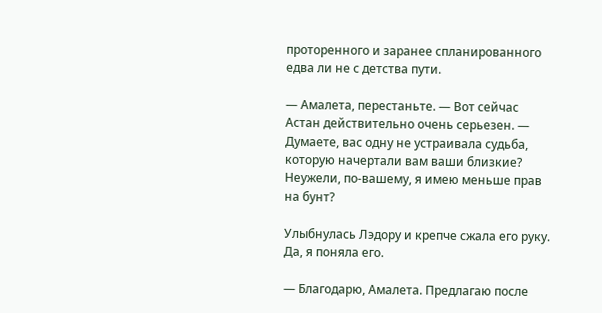проторенного и заранее спланированного едва ли не с детства пути.

— Амалета, перестаньте. — Вот сейчас Астан действительно очень серьезен. — Думаете, вас одну не устраивала судьба, которую начертали вам ваши близкие? Неужели, по-вашему, я имею меньше прав на бунт?

Улыбнулась Лэдору и крепче сжала его руку. Да, я поняла его.

— Благодарю, Амалета. Предлагаю после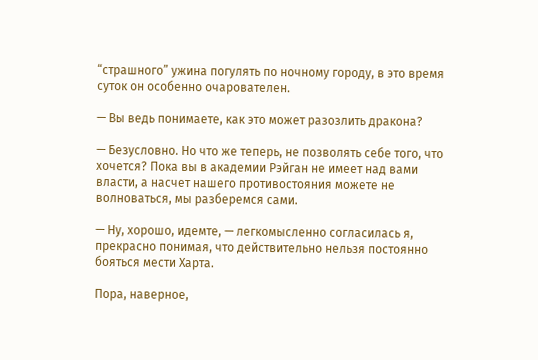“страшного” ужина погулять по ночному городу, в это время суток он особенно очарователен.

— Вы ведь понимаете, как это может разозлить дракона?

— Безусловно. Но что же теперь, не позволять себе того, что хочется? Пока вы в академии Рэйган не имеет над вами власти, а насчет нашего противостояния можете не волноваться, мы разберемся сами.

— Ну, хорошо, идемте, — легкомысленно согласилась я, прекрасно понимая, что действительно нельзя постоянно бояться мести Харта.

Пора, наверное,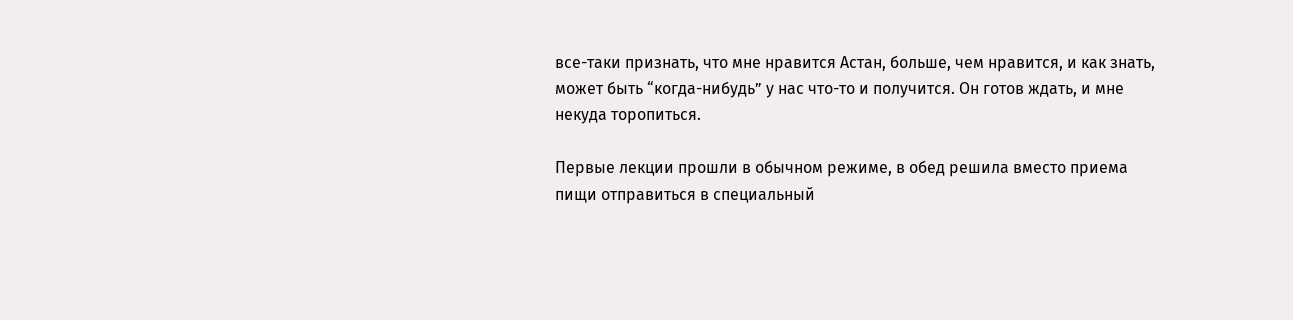все-таки признать, что мне нравится Астан, больше, чем нравится, и как знать, может быть “когда-нибудь” у нас что-то и получится. Он готов ждать, и мне некуда торопиться.

Первые лекции прошли в обычном режиме, в обед решила вместо приема пищи отправиться в специальный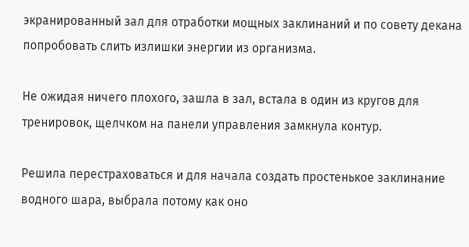экранированный зал для отработки мощных заклинаний и по совету декана попробовать слить излишки энергии из организма.

Не ожидая ничего плохого, зашла в зал, встала в один из кругов для тренировок, щелчком на панели управления замкнула контур.

Решила перестраховаться и для начала создать простенькое заклинание водного шара, выбрала потому как оно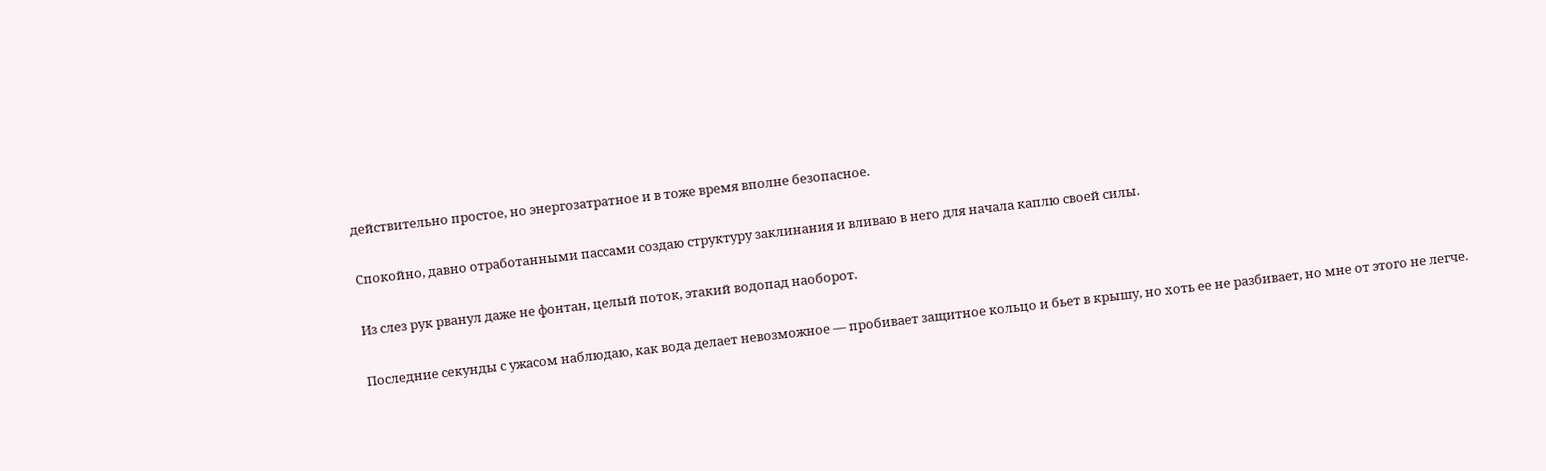действительно простое, но энергозатратное и в тоже время вполне безопасное.

Спокойно, давно отработанными пассами создаю структуру заклинания и вливаю в него для начала каплю своей силы.

Из слез рук рванул даже не фонтан, целый поток, этакий водопад наоборот.

Последние секунды с ужасом наблюдаю, как вода делает невозможное — пробивает защитное кольцо и бьет в крышу, но хоть ее не разбивает, но мне от этого не легче.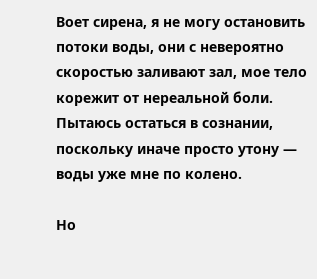Воет сирена, я не могу остановить потоки воды, они с невероятно скоростью заливают зал, мое тело корежит от нереальной боли. Пытаюсь остаться в сознании, поскольку иначе просто утону — воды уже мне по колено.

Но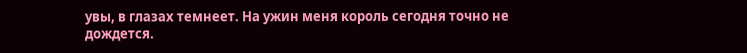увы, в глазах темнеет. На ужин меня король сегодня точно не дождется.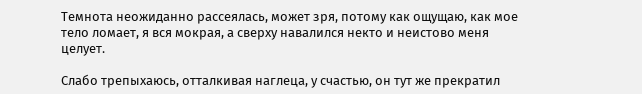Темнота неожиданно рассеялась, может зря, потому как ощущаю, как мое тело ломает, я вся мокрая, а сверху навалился некто и неистово меня целует.

Слабо трепыхаюсь, отталкивая наглеца, у счастью, он тут же прекратил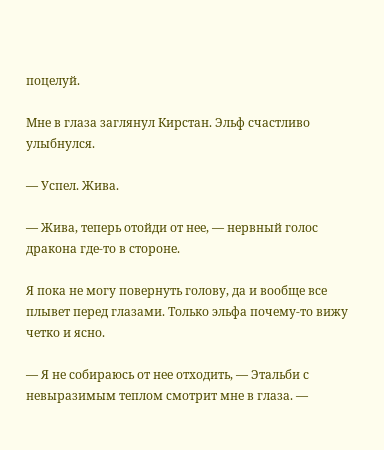поцелуй.

Мне в глаза заглянул Кирстан. Эльф счастливо улыбнулся.

— Успел. Жива.

— Жива, теперь отойди от нее, — нервный голос дракона где-то в стороне.

Я пока не могу повернуть голову, да и вообще все плывет перед глазами. Только эльфа почему-то вижу четко и ясно.

— Я не собираюсь от нее отходить, — Этальби с невыразимым теплом смотрит мне в глаза. —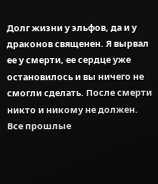Долг жизни у эльфов, да и у драконов священен. Я вырвал ее у смерти, ее сердце уже остановилось и вы ничего не смогли сделать. После смерти никто и никому не должен. Все прошлые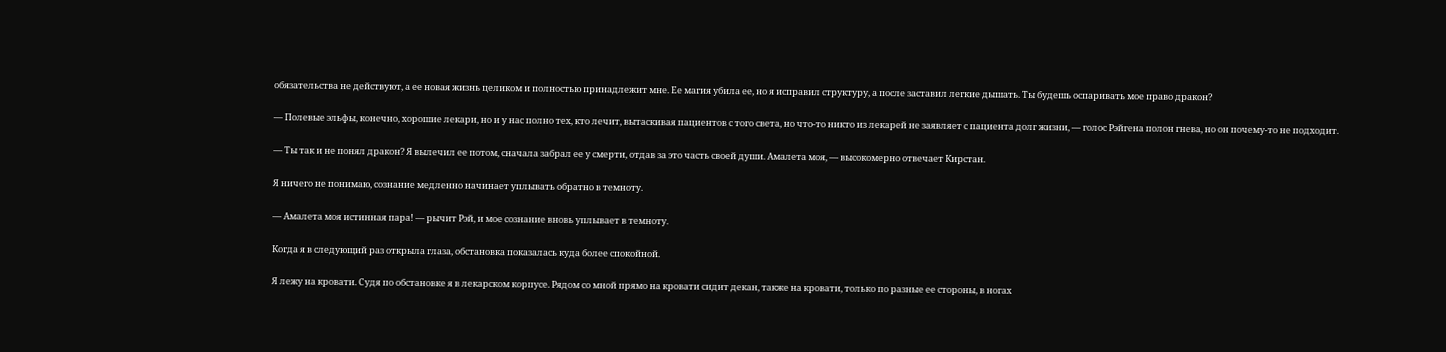обязательства не действуют, а ее новая жизнь целиком и полностью принадлежит мне. Ее магия убила ее, но я исправил структуру, а после заставил легкие дышать. Ты будешь оспаривать мое право дракон?

— Полевые эльфы, конечно, хорошие лекари, но и у нас полно тех, кто лечит, вытаскивая пациентов с того света, но что-то никто из лекарей не заявляет с пациента долг жизни, — голос Рэйгена полон гнева, но он почему-то не подходит.

— Ты так и не понял дракон? Я вылечил ее потом, сначала забрал ее у смерти, отдав за это часть своей души. Амалета моя, — высокомерно отвечает Кирстан.

Я ничего не понимаю, сознание медленно начинает уплывать обратно в темноту.

— Амалета моя истинная пара! — рычит Рэй, и мое сознание вновь уплывает в темноту.

Когда я в следующий раз открыла глаза, обстановка показалась куда более спокойной.

Я лежу на кровати. Судя по обстановке я в лекарском корпусе. Рядом со мной прямо на кровати сидит декан, также на кровати, только по разные ее стороны, в ногах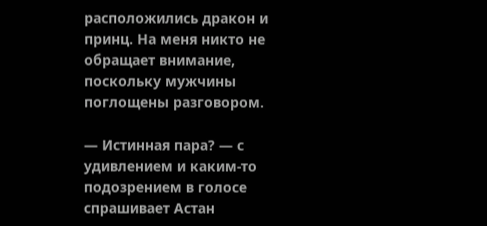расположились дракон и принц. На меня никто не обращает внимание, поскольку мужчины поглощены разговором.

— Истинная пара? — с удивлением и каким-то подозрением в голосе спрашивает Астан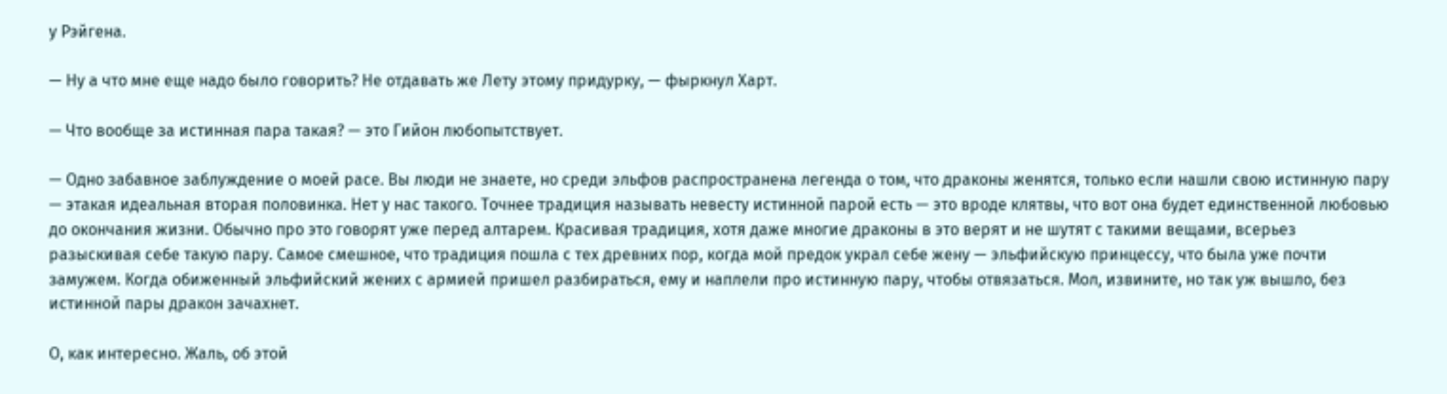у Рэйгена.

— Ну а что мне еще надо было говорить? Не отдавать же Лету этому придурку, — фыркнул Харт.

— Что вообще за истинная пара такая? — это Гийон любопытствует.

— Одно забавное заблуждение о моей расе. Вы люди не знаете, но среди эльфов распространена легенда о том, что драконы женятся, только если нашли свою истинную пару — этакая идеальная вторая половинка. Нет у нас такого. Точнее традиция называть невесту истинной парой есть — это вроде клятвы, что вот она будет единственной любовью до окончания жизни. Обычно про это говорят уже перед алтарем. Красивая традиция, хотя даже многие драконы в это верят и не шутят с такими вещами, всерьез разыскивая себе такую пару. Самое смешное, что традиция пошла с тех древних пор, когда мой предок украл себе жену — эльфийскую принцессу, что была уже почти замужем. Когда обиженный эльфийский жених с армией пришел разбираться, ему и наплели про истинную пару, чтобы отвязаться. Мол, извините, но так уж вышло, без истинной пары дракон зачахнет.

О, как интересно. Жаль, об этой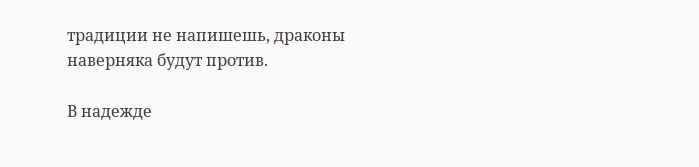традиции не напишешь, драконы наверняка будут против.

В надежде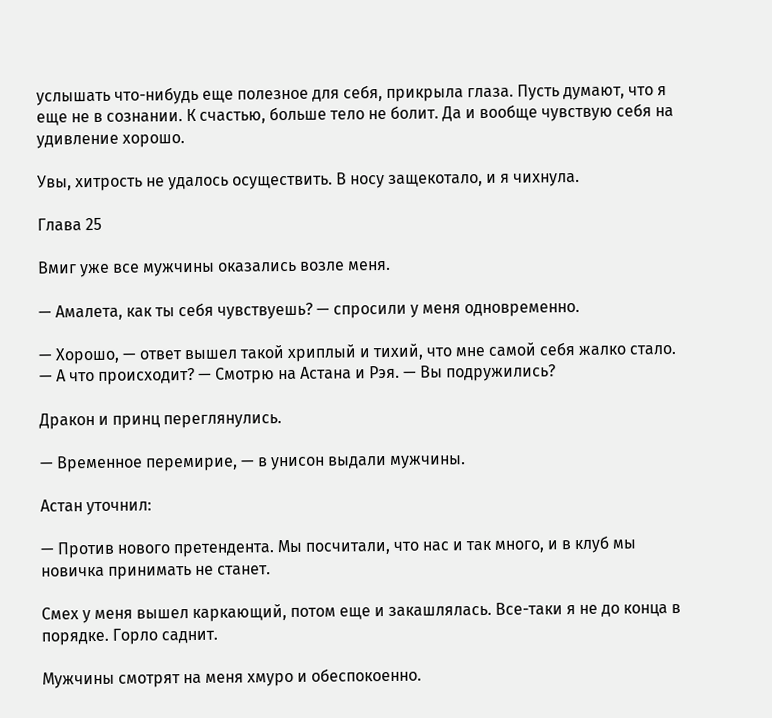услышать что-нибудь еще полезное для себя, прикрыла глаза. Пусть думают, что я еще не в сознании. К счастью, больше тело не болит. Да и вообще чувствую себя на удивление хорошо.

Увы, хитрость не удалось осуществить. В носу защекотало, и я чихнула.

Глава 25

Вмиг уже все мужчины оказались возле меня.

— Амалета, как ты себя чувствуешь? — спросили у меня одновременно.

— Хорошо, — ответ вышел такой хриплый и тихий, что мне самой себя жалко стало. — А что происходит? — Смотрю на Астана и Рэя. — Вы подружились?

Дракон и принц переглянулись.

— Временное перемирие, — в унисон выдали мужчины.

Астан уточнил:

— Против нового претендента. Мы посчитали, что нас и так много, и в клуб мы новичка принимать не станет.

Смех у меня вышел каркающий, потом еще и закашлялась. Все-таки я не до конца в порядке. Горло саднит.

Мужчины смотрят на меня хмуро и обеспокоенно.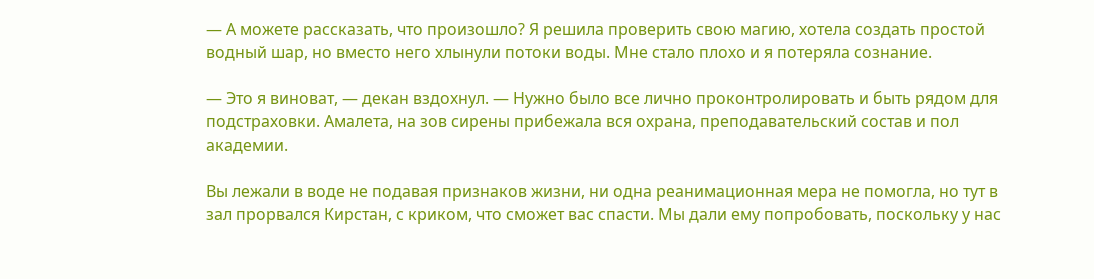— А можете рассказать, что произошло? Я решила проверить свою магию, хотела создать простой водный шар, но вместо него хлынули потоки воды. Мне стало плохо и я потеряла сознание.

— Это я виноват, — декан вздохнул. — Нужно было все лично проконтролировать и быть рядом для подстраховки. Амалета, на зов сирены прибежала вся охрана, преподавательский состав и пол академии.

Вы лежали в воде не подавая признаков жизни, ни одна реанимационная мера не помогла, но тут в зал прорвался Кирстан, с криком, что сможет вас спасти. Мы дали ему попробовать, поскольку у нас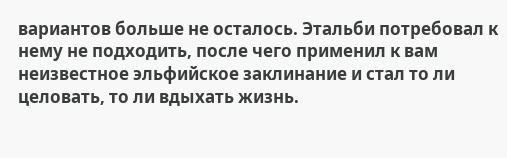вариантов больше не осталось. Этальби потребовал к нему не подходить, после чего применил к вам неизвестное эльфийское заклинание и стал то ли целовать, то ли вдыхать жизнь.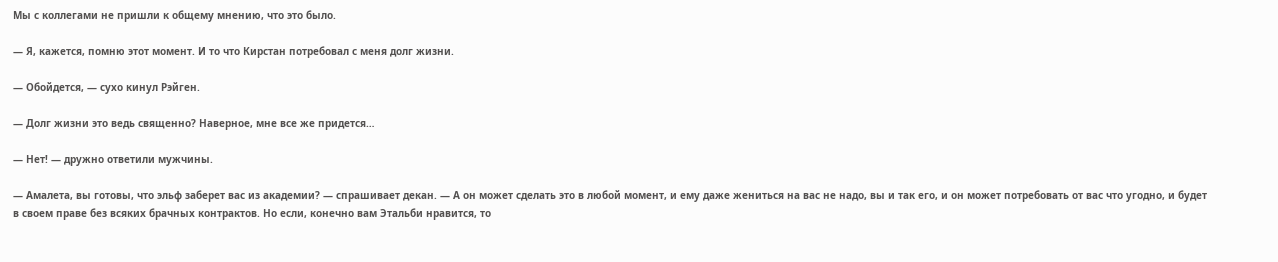Мы с коллегами не пришли к общему мнению, что это было.

— Я, кажется, помню этот момент. И то что Кирстан потребовал с меня долг жизни.

— Обойдется, — сухо кинул Рэйген.

— Долг жизни это ведь священно? Наверное, мне все же придется…

— Нет! — дружно ответили мужчины.

— Амалета, вы готовы, что эльф заберет вас из академии? — спрашивает декан. — А он может сделать это в любой момент, и ему даже жениться на вас не надо, вы и так его, и он может потребовать от вас что угодно, и будет в своем праве без всяких брачных контрактов. Но если, конечно вам Этальби нравится, то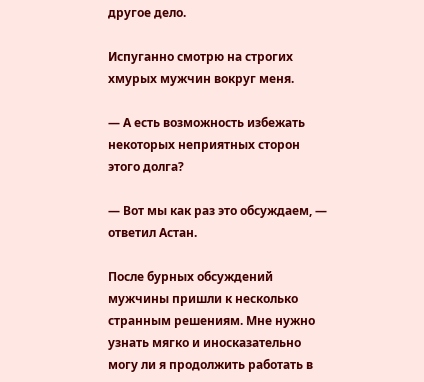другое дело.

Испуганно смотрю на строгих хмурых мужчин вокруг меня.

— А есть возможность избежать некоторых неприятных сторон этого долга?

— Вот мы как раз это обсуждаем, — ответил Астан.

После бурных обсуждений мужчины пришли к несколько странным решениям. Мне нужно узнать мягко и иносказательно могу ли я продолжить работать в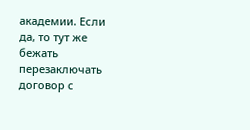академии. Если да, то тут же бежать перезаключать договор с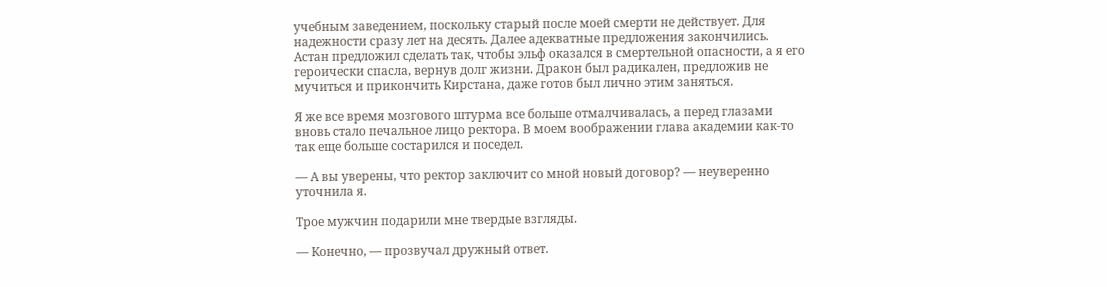учебным заведением, поскольку старый после моей смерти не действует. Для надежности сразу лет на десять. Далее адекватные предложения закончились. Астан предложил сделать так, чтобы эльф оказался в смертельной опасности, а я его героически спасла, вернув долг жизни. Дракон был радикален, предложив не мучиться и прикончить Кирстана, даже готов был лично этим заняться.

Я же все время мозгового штурма все больше отмалчивалась, а перед глазами вновь стало печальное лицо ректора. В моем воображении глава академии как-то так еще больше состарился и поседел.

— А вы уверены, что ректор заключит со мной новый договор? — неуверенно уточнила я.

Трое мужчин подарили мне твердые взгляды.

— Конечно, — прозвучал дружный ответ.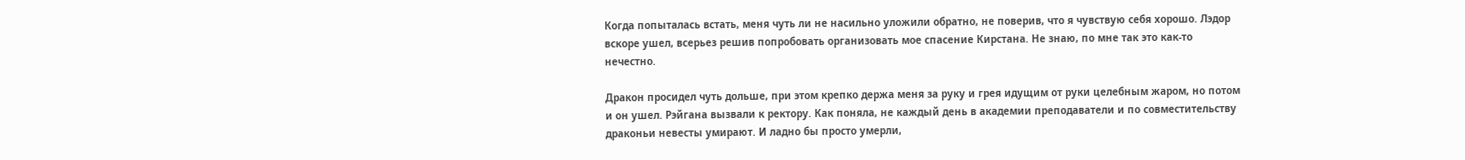Когда попыталась встать, меня чуть ли не насильно уложили обратно, не поверив, что я чувствую себя хорошо. Лэдор вскоре ушел, всерьез решив попробовать организовать мое спасение Кирстана. Не знаю, по мне так это как-то нечестно.

Дракон просидел чуть дольше, при этом крепко держа меня за руку и грея идущим от руки целебным жаром, но потом и он ушел. Рэйгана вызвали к ректору. Как поняла, не каждый день в академии преподаватели и по совместительству драконьи невесты умирают. И ладно бы просто умерли,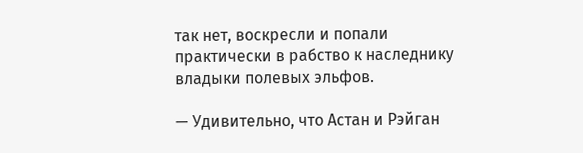так нет, воскресли и попали практически в рабство к наследнику владыки полевых эльфов.

— Удивительно, что Астан и Рэйган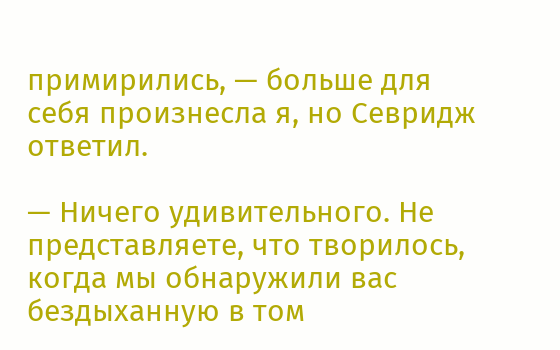примирились, — больше для себя произнесла я, но Севридж ответил.

— Ничего удивительного. Не представляете, что творилось, когда мы обнаружили вас бездыханную в том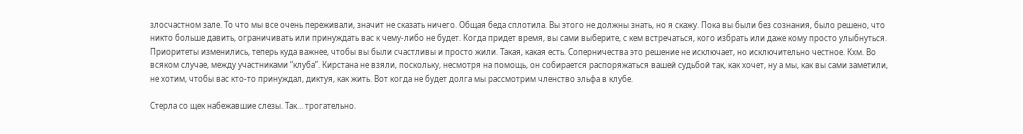злосчастном зале. То что мы все очень переживали, значит не сказать ничего. Общая беда сплотила. Вы этого не должны знать, но я скажу. Пока вы были без сознания, было решено, что никто больше давить, ограничивать или принуждать вас к чему-либо не будет. Когда придет время, вы сами выберите, с кем встречаться, кого избрать или даже кому просто улыбнуться. Приоритеты изменились, теперь куда важнее, чтобы вы были счастливы и просто жили. Такая, какая есть. Соперничества это решение не исключает, но исключительно честное. Кхм. Во всяком случае, между участниками “клуба”. Кирстана не взяли, поскольку, несмотря на помощь, он собирается распоряжаться вашей судьбой так, как хочет, ну а мы, как вы сами заметили, не хотим, чтобы вас кто-то принуждал, диктуя, как жить. Вот когда не будет долга мы рассмотрим членство эльфа в клубе.

Стерла со щек набежавшие слезы. Так… трогательно.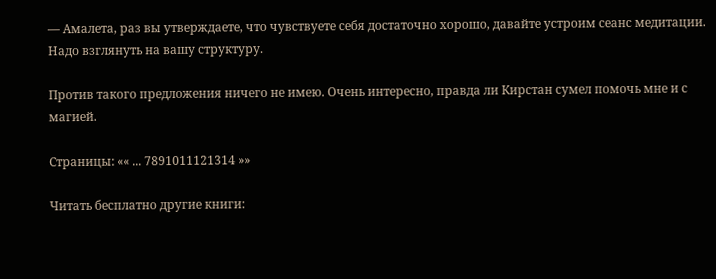— Амалета, раз вы утверждаете, что чувствуете себя достаточно хорошо, давайте устроим сеанс медитации. Надо взглянуть на вашу структуру.

Против такого предложения ничего не имею. Очень интересно, правда ли Кирстан сумел помочь мне и с магией.

Страницы: «« ... 7891011121314 »»

Читать бесплатно другие книги: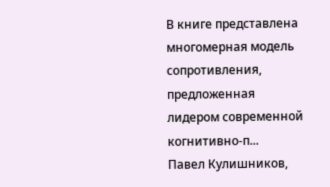В книге представлена многомерная модель сопротивления, предложенная лидером современной когнитивно-п...
Павел Кулишников,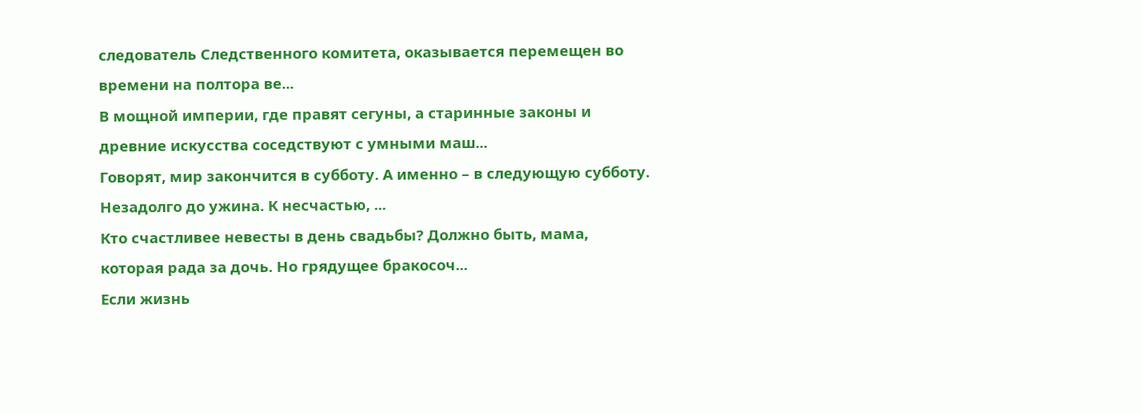следователь Следственного комитета, оказывается перемещен во времени на полтора ве...
В мощной империи, где правят сегуны, а старинные законы и древние искусства соседствуют с умными маш...
Говорят, мир закончится в субботу. А именно – в следующую субботу. Незадолго до ужина. К несчастью, ...
Кто счастливее невесты в день свадьбы? Должно быть, мама, которая рада за дочь. Но грядущее бракосоч...
Если жизнь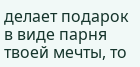делает подарок в виде парня твоей мечты, то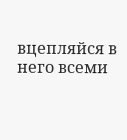вцепляйся в него всеми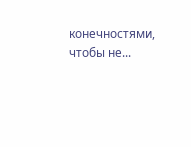конечностями, чтобы не...